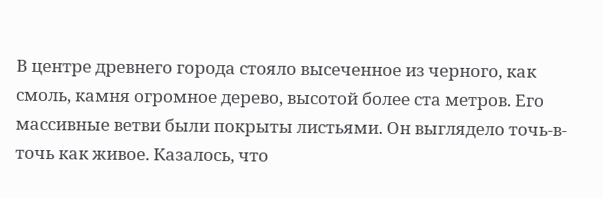В центре древнего города стояло высеченное из черного, как смоль, камня огромное дерево, высотой более ста метров. Его массивные ветви были покрыты листьями. Он выглядело точь-в-точь как живое. Казалось, что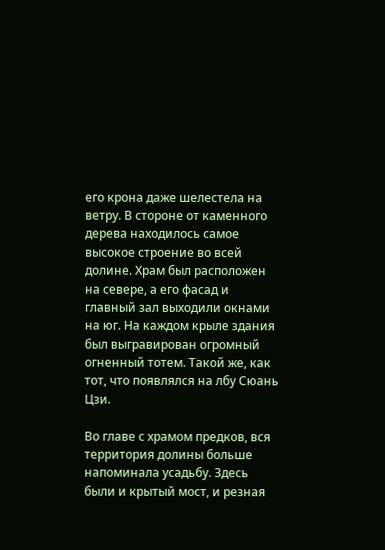его крона даже шелестела на ветру. В стороне от каменного дерева находилось самое высокое строение во всей долине. Храм был расположен на севере, а его фасад и главный зал выходили окнами на юг. На каждом крыле здания был выгравирован огромный огненный тотем. Такой же, как тот, что появлялся на лбу Сюань Цзи.

Во главе с храмом предков, вся территория долины больше напоминала усадьбу. Здесь были и крытый мост, и резная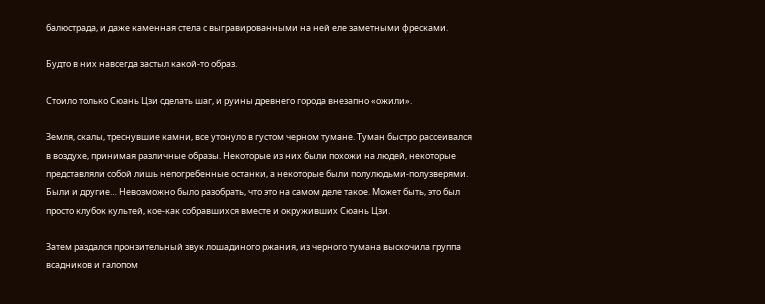балюстрада, и даже каменная стела с выгравированными на ней еле заметными фресками.

Будто в них навсегда застыл какой-то образ.

Стоило только Сюань Цзи сделать шаг, и руины древнего города внезапно «ожили».

Земля, скалы, треснувшие камни, все утонуло в густом черном тумане. Туман быстро рассеивался в воздухе, принимая различные образы. Некоторые из них были похожи на людей, некоторые представляли собой лишь непогребенные останки, а некоторые были полулюдьми-полузверями. Были и другие… Невозможно было разобрать, что это на самом деле такое. Может быть, это был просто клубок культей, кое-как собравшихся вместе и окруживших Сюань Цзи.

Затем раздался пронзительный звук лошадиного ржания, из черного тумана выскочила группа всадников и галопом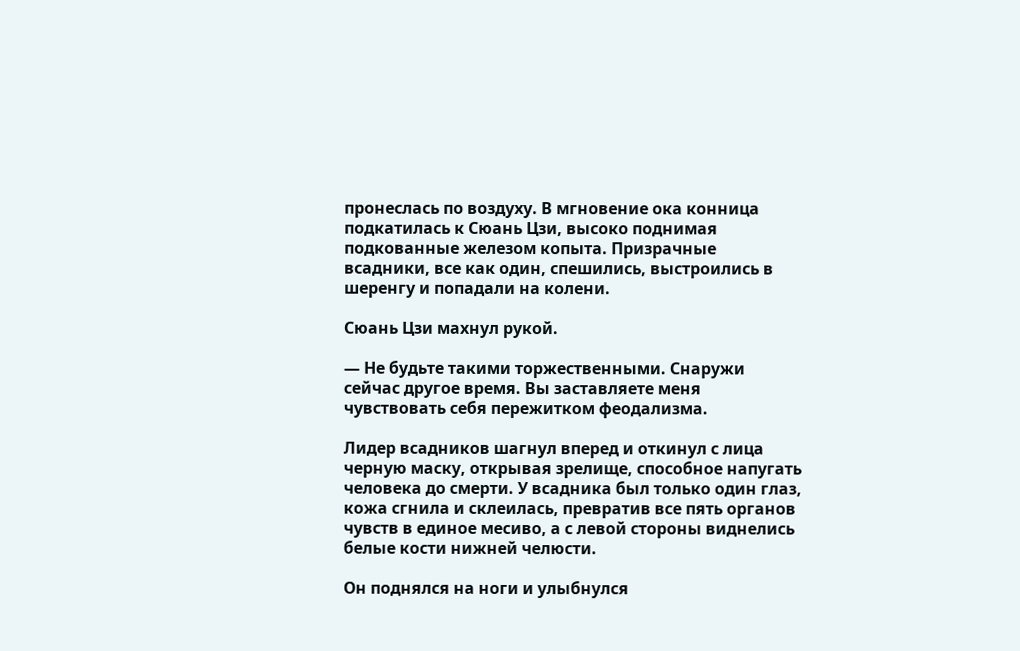пронеслась по воздуху. В мгновение ока конница подкатилась к Сюань Цзи, высоко поднимая подкованные железом копыта. Призрачные всадники, все как один, спешились, выстроились в шеренгу и попадали на колени.

Сюань Цзи махнул рукой.

— Не будьте такими торжественными. Снаружи сейчас другое время. Вы заставляете меня чувствовать себя пережитком феодализма.

Лидер всадников шагнул вперед и откинул с лица черную маску, открывая зрелище, способное напугать человека до смерти. У всадника был только один глаз, кожа сгнила и склеилась, превратив все пять органов чувств в единое месиво, а с левой стороны виднелись белые кости нижней челюсти.

Он поднялся на ноги и улыбнулся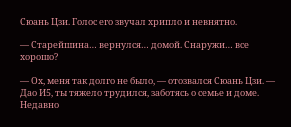Сюань Цзи. Голос его звучал хрипло и невнятно.

— Старейшина… вернулся… домой. Снаружи… все хорошо?

— Ох, меня так долго не было, — отозвался Сюань Цзи. — Дао И5, ты тяжело трудился, заботясь о семье и доме. Недавно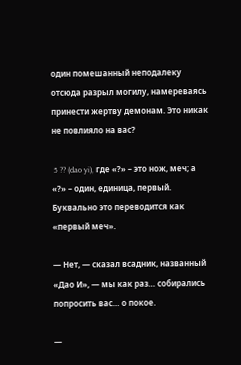один помешанный неподалеку отсюда разрыл могилу, намереваясь принести жертву демонам. Это никак не повлияло на вас?

 5 ?? (dao yi), где «?» – это нож, меч; а «?» – один, единица, первый. Буквально это переводится как «первый меч».

— Нет, — сказал всадник, названный «Дао И», — мы как раз… собирались попросить вас… о покое.

—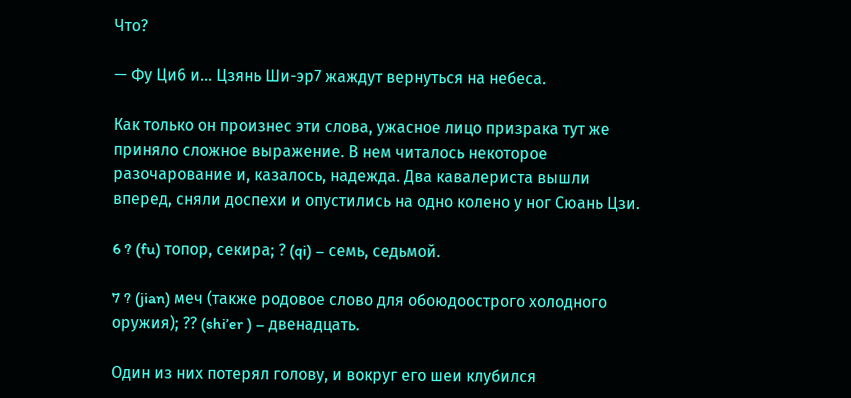Что?

— Фу Ци6 и… Цзянь Ши-эр7 жаждут вернуться на небеса.

Как только он произнес эти слова, ужасное лицо призрака тут же приняло сложное выражение. В нем читалось некоторое разочарование и, казалось, надежда. Два кавалериста вышли вперед, сняли доспехи и опустились на одно колено у ног Сюань Цзи.

6 ? (fu) топор, секира; ? (qi) – семь, седьмой.

7 ? (jian) меч (также родовое слово для обоюдоострого холодного оружия); ?? (shi’er ) – двенадцать.

Один из них потерял голову, и вокруг его шеи клубился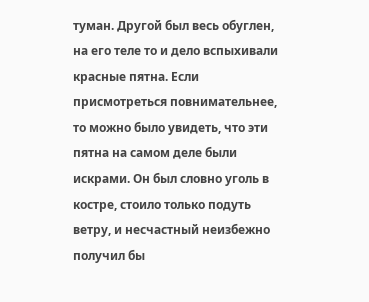туман. Другой был весь обуглен, на его теле то и дело вспыхивали красные пятна. Если присмотреться повнимательнее, то можно было увидеть, что эти пятна на самом деле были искрами. Он был словно уголь в костре, стоило только подуть ветру, и несчастный неизбежно получил бы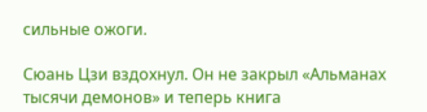сильные ожоги.

Сюань Цзи вздохнул. Он не закрыл «Альманах тысячи демонов» и теперь книга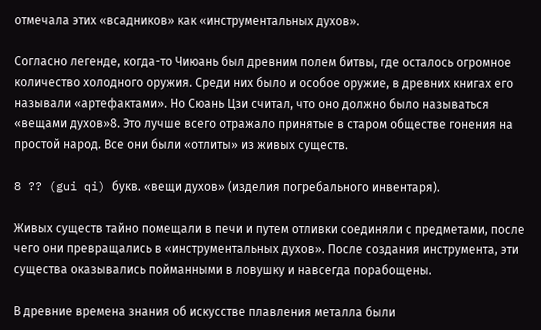отмечала этих «всадников» как «инструментальных духов».

Согласно легенде, когда-то Чиюань был древним полем битвы, где осталось огромное количество холодного оружия. Среди них было и особое оружие, в древних книгах его называли «артефактами». Но Сюань Цзи считал, что оно должно было называться «вещами духов»8. Это лучше всего отражало принятые в старом обществе гонения на простой народ. Все они были «отлиты» из живых существ.

8 ?? (gui qi) букв. «вещи духов» (изделия погребального инвентаря).

Живых существ тайно помещали в печи и путем отливки соединяли с предметами, после чего они превращались в «инструментальных духов». После создания инструмента, эти существа оказывались пойманными в ловушку и навсегда порабощены.

В древние времена знания об искусстве плавления металла были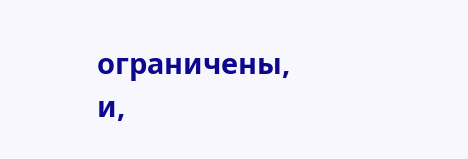ограничены, и,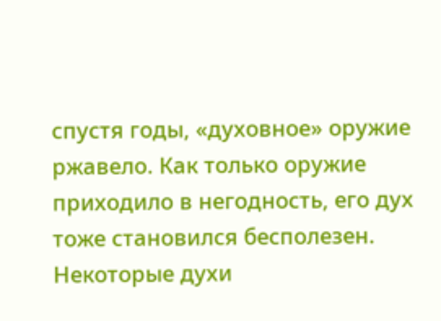спустя годы, «духовное» оружие ржавело. Как только оружие приходило в негодность, его дух тоже становился бесполезен. Некоторые духи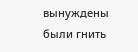вынуждены были гнить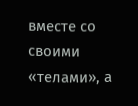вместе со своими «телами», а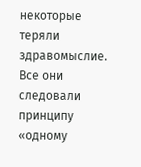некоторые теряли здравомыслие. Все они следовали принципу «одному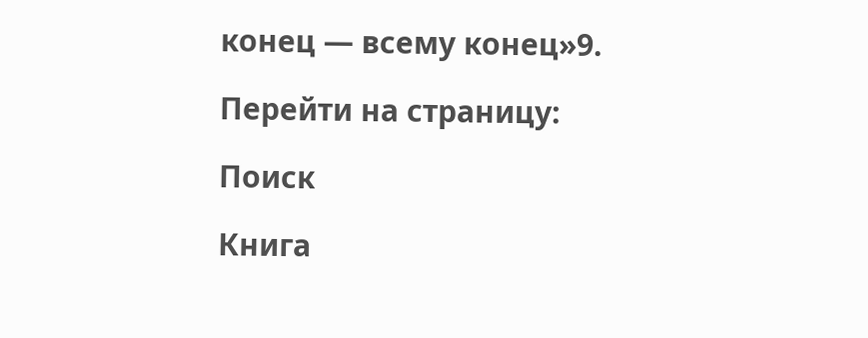конец — всему конец»9.

Перейти на страницу:

Поиск

Книга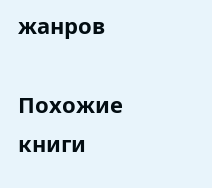жанров

Похожие книги